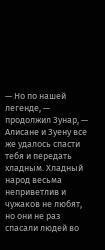— Но по нашей легенде, — продолжил Зунар, — Алисане и Зуену все же удалось спасти тебя и передать хладным. Хладный народ весьма неприветлив и чужаков не любят, но они не раз спасали людей во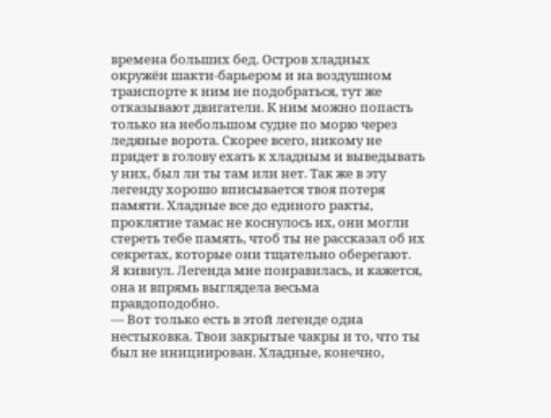времена больших бед. Остров хладных окружён шакти-барьером и на воздушном транспорте к ним не подобраться, тут же отказывают двигатели. К ним можно попасть только на небольшом судне по морю через ледяные ворота. Скорее всего, никому не придет в голову ехать к хладным и выведывать у них, был ли ты там или нет. Так же в эту легенду хорошо вписывается твоя потеря памяти. Хладные все до единого ракты, проклятие тамас не коснулось их, они могли стереть тебе память, чтоб ты не рассказал об их секретах, которые они тщательно оберегают.
Я кивнул. Легенда мне понравилась, и кажется, она и впрямь выглядела весьма правдоподобно.
— Вот только есть в этой легенде одна нестыковка. Твои закрытые чакры и то, что ты был не инициирован. Хладные, конечно,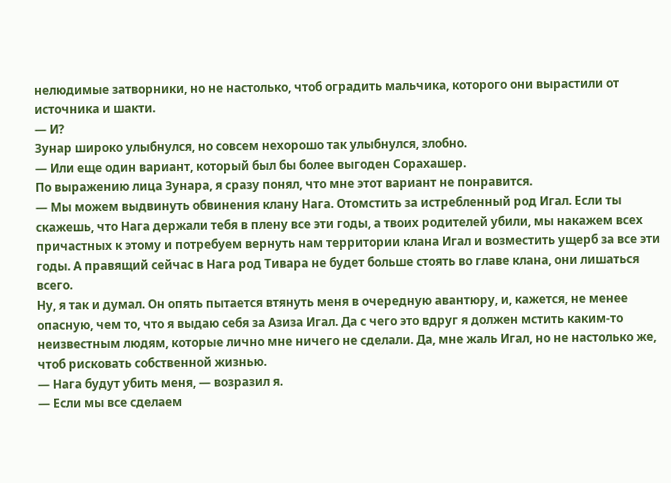нелюдимые затворники, но не настолько, чтоб оградить мальчика, которого они вырастили от источника и шакти.
— И?
Зунар широко улыбнулся, но совсем нехорошо так улыбнулся, злобно.
— Или еще один вариант, который был бы более выгоден Сорахашер.
По выражению лица Зунара, я сразу понял, что мне этот вариант не понравится.
— Мы можем выдвинуть обвинения клану Нага. Отомстить за истребленный род Игал. Если ты скажешь, что Нага держали тебя в плену все эти годы, а твоих родителей убили, мы накажем всех причастных к этому и потребуем вернуть нам территории клана Игал и возместить ущерб за все эти годы. А правящий сейчас в Нага род Тивара не будет больше стоять во главе клана, они лишаться всего.
Ну, я так и думал. Он опять пытается втянуть меня в очередную авантюру, и, кажется, не менее опасную, чем то, что я выдаю себя за Азиза Игал. Да с чего это вдруг я должен мстить каким-то неизвестным людям, которые лично мне ничего не сделали. Да, мне жаль Игал, но не настолько же, чтоб рисковать собственной жизнью.
— Нага будут убить меня, — возразил я.
— Если мы все сделаем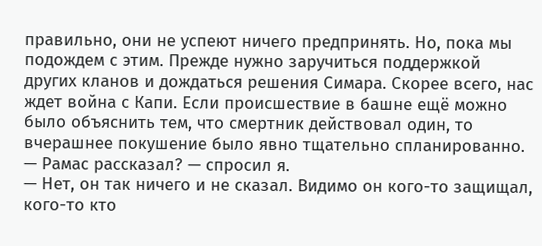правильно, они не успеют ничего предпринять. Но, пока мы подождем с этим. Прежде нужно заручиться поддержкой других кланов и дождаться решения Симара. Скорее всего, нас ждет война с Капи. Если происшествие в башне ещё можно было объяснить тем, что смертник действовал один, то вчерашнее покушение было явно тщательно спланированно.
— Рамас рассказал? — спросил я.
— Нет, он так ничего и не сказал. Видимо он кого-то защищал, кого-то кто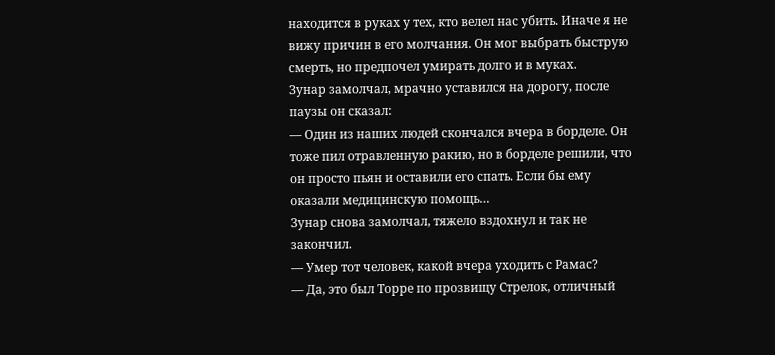находится в руках у тех, кто велел нас убить. Иначе я не вижу причин в его молчания. Он мог выбрать быструю смерть, но предпочел умирать долго и в муках.
Зунар замолчал, мрачно уставился на дорогу, после паузы он сказал:
— Один из наших людей скончался вчера в борделе. Он тоже пил отравленную ракию, но в борделе решили, что он просто пьян и оставили его спать. Если бы ему оказали медицинскую помощь…
Зунар снова замолчал, тяжело вздохнул и так не закончил.
— Умер тот человек, какой вчера уходить с Рамас?
— Да, это был Торре по прозвищу Стрелок, отличный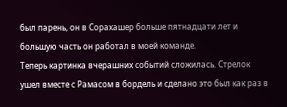был парень, он в Сорахашер больше пятнадцати лет и большую часть он работал в моей команде.
Теперь картинка вчерашних событий сложилась. Стрелок ушел вместе с Рамасом в бордель и сделано это был как раз в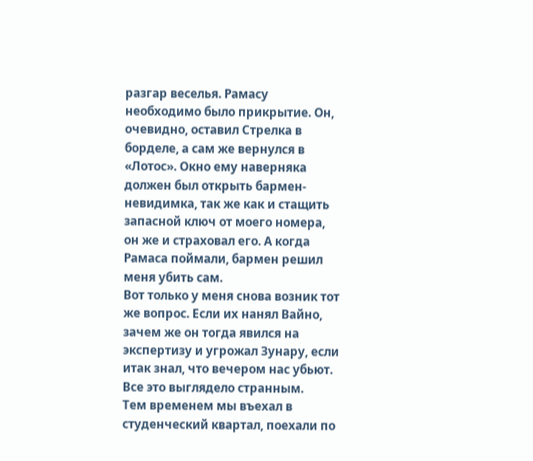разгар веселья. Рамасу необходимо было прикрытие. Он, очевидно, оставил Стрелка в борделе, а сам же вернулся в «Лотос». Окно ему наверняка должен был открыть бармен-невидимка, так же как и стащить запасной ключ от моего номера, он же и страховал его. А когда Рамаса поймали, бармен решил меня убить сам.
Вот только у меня снова возник тот же вопрос. Если их нанял Вайно, зачем же он тогда явился на экспертизу и угрожал Зунару, если итак знал, что вечером нас убьют. Все это выглядело странным.
Тем временем мы въехал в студенческий квартал, поехали по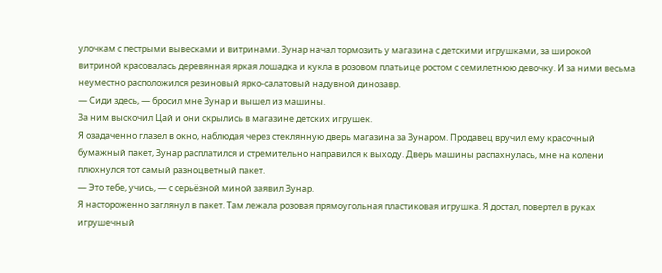улочкам с пестрыми вывесками и витринами. Зунар начал тормозить у магазина с детскими игрушками, за широкой витриной красовалась деревянная яркая лошадка и кукла в розовом платьице ростом с семилетнюю девочку. И за ними весьма неуместно расположился резиновый ярко-салатовый надувной динозавр.
— Сиди здесь, — бросил мне Зунар и вышел из машины.
За ним выскочил Цай и они скрылись в магазине детских игрушек.
Я озадаченно глазел в окно, наблюдая через стеклянную дверь магазина за Зунаром. Продавец вручил ему красочный бумажный пакет, Зунар расплатился и стремительно направился к выходу. Дверь машины распахнулась, мне на колени плюхнулся тот самый разноцветный пакет.
— Это тебе, учись, — с серьёзной миной заявил Зунар.
Я настороженно заглянул в пакет. Там лежала розовая прямоугольная пластиковая игрушка. Я достал, повертел в руках игрушечный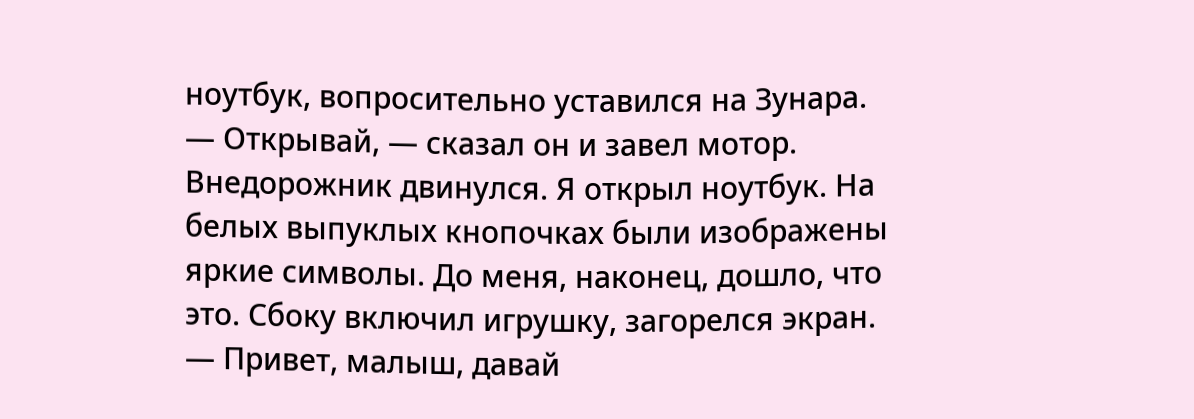ноутбук, вопросительно уставился на Зунара.
— Открывай, — сказал он и завел мотор.
Внедорожник двинулся. Я открыл ноутбук. На белых выпуклых кнопочках были изображены яркие символы. До меня, наконец, дошло, что это. Сбоку включил игрушку, загорелся экран.
— Привет, малыш, давай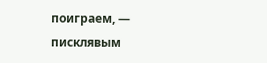поиграем, — писклявым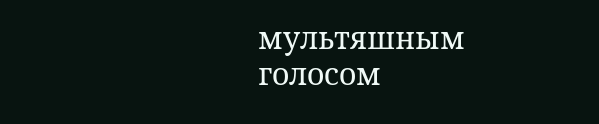мультяшным голосом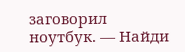заговорил ноутбук. — Найди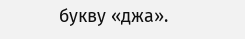букву «джа».